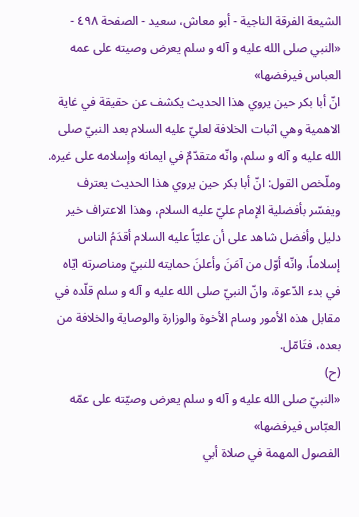الشيعة الفرقة الناجية - أبو معاش، سعيد - الصفحة ٤٩٨ - «النبي صلى الله عليه و آله و سلم يعرض وصيته على عمه العباس فيرفضها»
انّ أبا بكر حين يروي هذا الحديث يكشف عن حقيقة في غاية الاهمية وهي اثبات الخلافة لعليّ عليه السلام بعد النبيّ صلى الله عليه و آله و سلم، وانّه متقدّمٌ في ايمانه وإسلامه على غيره.
وملّخص القول: انّ أبا بكر حين يروي هذا الحديث يعترف ويفسّر بأفضلية الإمام عليّ عليه السلام، وهذا الاعتراف خير دليل وأفضل شاهد على أن عليّاً عليه السلام أقدَمُ الناس إسلاماً، وانّه أوّل من آمَنَ وأعلنَ حمايته للنبيّ ومناصرته ايّاه في بدء الدّعوة، وانّ النبيّ صلى الله عليه و آله و سلم قلّده في مقابل هذه الأمور وسام الأخوة والوزارة والوصاية والخلافة من بعده، فتَامّل.
(ح)
«النبيّ صلى الله عليه و آله و سلم يعرض وصيّته على عمّه العبّاس فيرفضها»
الفصول المهمة في صلاة أبي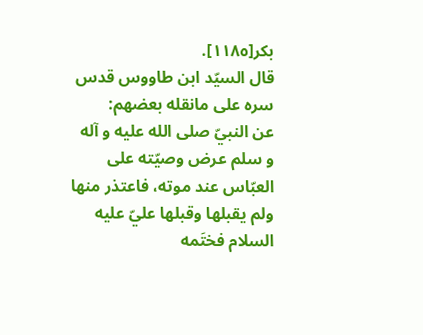بكر[١١٨٥].
قال السيّد ابن طاووس قدس سره على مانقله بعضهم:
عن النبيّ صلى الله عليه و آله و سلم عرض وصيّته على العبّاس عند موته، فاعتذر منها ولم يقبلها وقبلها عليّ عليه السلام فختَمه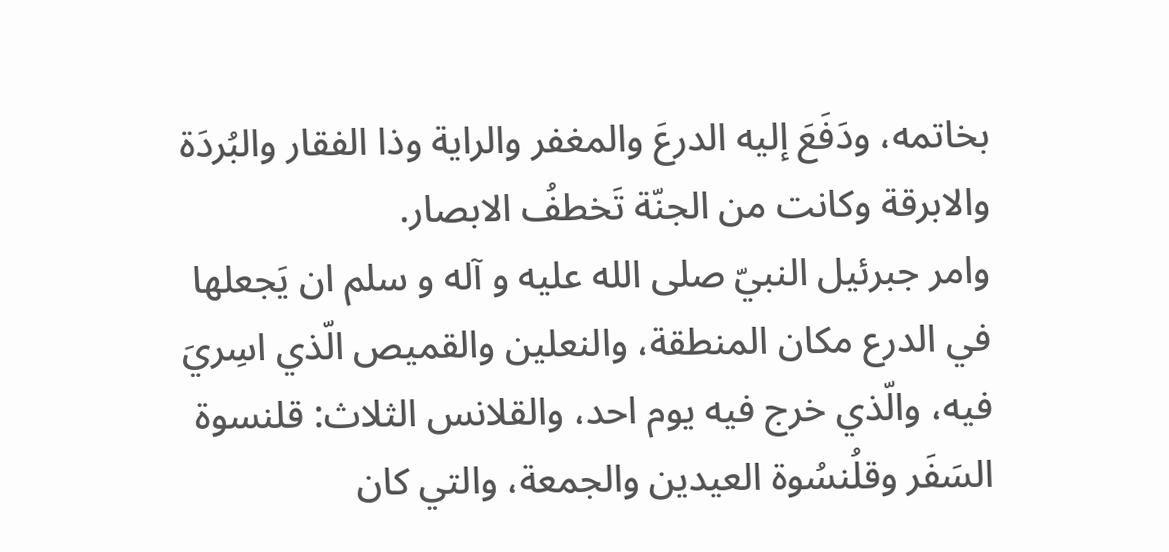بخاتمه، ودَفَعَ إليه الدرعَ والمغفر والراية وذا الفقار والبُردَة والابرقة وكانت من الجنّة تَخطفُ الابصار.
وامر جبرئيل النبيّ صلى الله عليه و آله و سلم ان يَجعلها في الدرع مكان المنطقة، والنعلين والقميص الّذي اسِريَ فيه، والّذي خرج فيه يوم احد، والقلانس الثلاث: قلنسوة السَفَر وقلُنسُوة العيدين والجمعة، والتي كان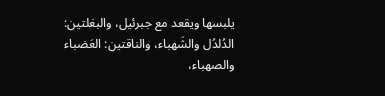يلبسها ويقعد مع جبرئيل، والبغلتين: الدُلدُل والشَهباء، والناقتين: العَضباء والصهباء،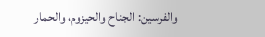والفرسين: الجناح والحيزوم، والحمار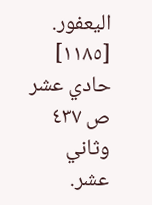اليعفور.
[١١٨٥] حادي عشر ص ٤٣٧ وثاني عشر.